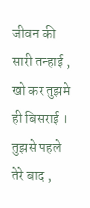जीवन की सारी तन्हाई ,
खो कर तुझमे ही बिसराई ।
तुझसे पहले तेरे बाद ,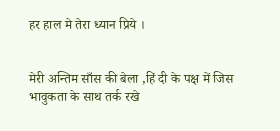हर हाल मे तेरा ध्यान प्रिये ।


मेरी अन्तिम साँस की बेला ,हिं दी के पक्ष में जिस भावुकता के साथ तर्क रखे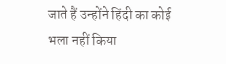जाते हैं उन्होंने हिंदी का कोई भला नहीं किया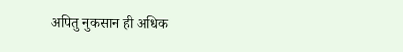अपितु नुकसान ही अधिक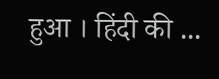हुआ । हिंदी की ...